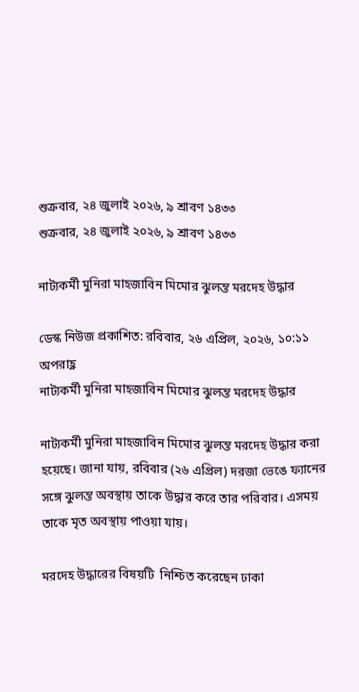শুক্রবার, ২৪ জুলাই ২০২৬, ৯ শ্রাবণ ১৪৩৩
শুক্রবার, ২৪ জুলাই ২০২৬, ৯ শ্রাবণ ১৪৩৩

নাট্যকর্মী মুনিরা মাহজাবিন মিমোর ঝুলন্ত মরদেহ উদ্ধার

ডেস্ক নিউজ প্রকাশিত: রবিবার, ২৬ এপ্রিল, ২০২৬, ১০:১১ অপরাহ্ণ
নাট্যকর্মী মুনিরা মাহজাবিন মিমোর ঝুলন্ত মরদেহ উদ্ধার

নাট্যকর্মী মুনিরা মাহজাবিন মিমোর ঝুলন্ত মরদেহ উদ্ধার করা হয়েছে। জানা যায়, রবিবার (২৬ এপ্রিল) দরজা ভেঙে ফ্যানের সঙ্গে ঝুলন্ত অবস্থায় তাকে উদ্ধার করে তার পরিবার। এসময় তাকে মৃত অবস্থায় পাওয়া যায়।

মরদেহ উদ্ধারের বিষয়টি  নিশ্চিত করেছেন ঢাকা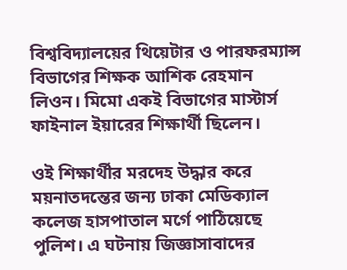বিশ্ববিদ্যালয়ের থিয়েটার ও পারফরম্যান্স বিভাগের শিক্ষক আশিক রেহমান লিওন। মিমো একই বিভাগের মাস্টার্স ফাইনাল ইয়ারের শিক্ষার্থী ছিলেন।

ওই শিক্ষার্থীর মরদেহ উদ্ধার করে ময়নাতদন্তের জন্য ঢাকা মেডিক্যাল কলেজ হাসপাতাল মর্গে পাঠিয়েছে পুলিশ। এ ঘটনায় জিজ্ঞাসাবাদের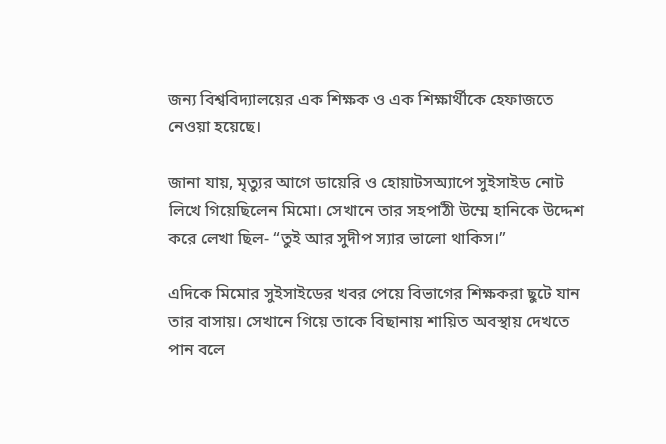জন্য বিশ্ববিদ্যালয়ের এক শিক্ষক ও এক শিক্ষার্থীকে হেফাজতে নেওয়া হয়েছে।

জানা যায়, মৃত্যুর আগে ডায়েরি ও হোয়াটসঅ্যাপে সুইসাইড নোট লিখে গিয়েছিলেন মিমো। সেখানে তার সহপাঠী উম্মে হানিকে উদ্দেশ করে লেখা ছিল- “তুই আর সুদীপ স্যার ভালো থাকিস।”

এদিকে মিমোর সুইসাইডের খবর পেয়ে বিভাগের শিক্ষকরা ছুটে যান তার বাসায়। সেখানে গিয়ে তাকে বিছানায় শায়িত অবস্থায় দেখতে পান বলে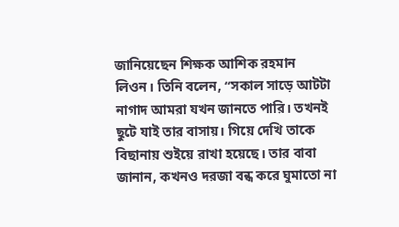জানিয়েছেন শিক্ষক আশিক রহমান লিওন। তিনি বলেন, “সকাল সাড়ে আটটা নাগাদ আমরা যখন জানতে পারি। তখনই ছুটে যাই তার বাসায়। গিয়ে দেখি তাকে বিছানায় শুইয়ে রাখা হয়েছে। তার বাবা জানান, কখনও দরজা বন্ধ করে ঘুমাতো না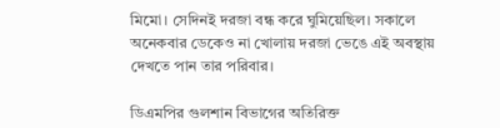মিমো। সেদিনই দরজা বন্ধ করে ঘুমিয়েছিল। সকালে অনেকবার ডেকেও না খোলায় দরজা ভেঙে এই অবস্থায় দেখতে পান তার পরিবার।

ডিএমপির গুলশান বিভাগের অতিরিক্ত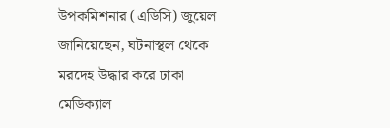উপকমিশনার (এডিসি) জুয়েল জানিয়েছেন, ঘটনাস্থল থেকে মরদেহ উদ্ধার করে ঢাকা মেডিক্যাল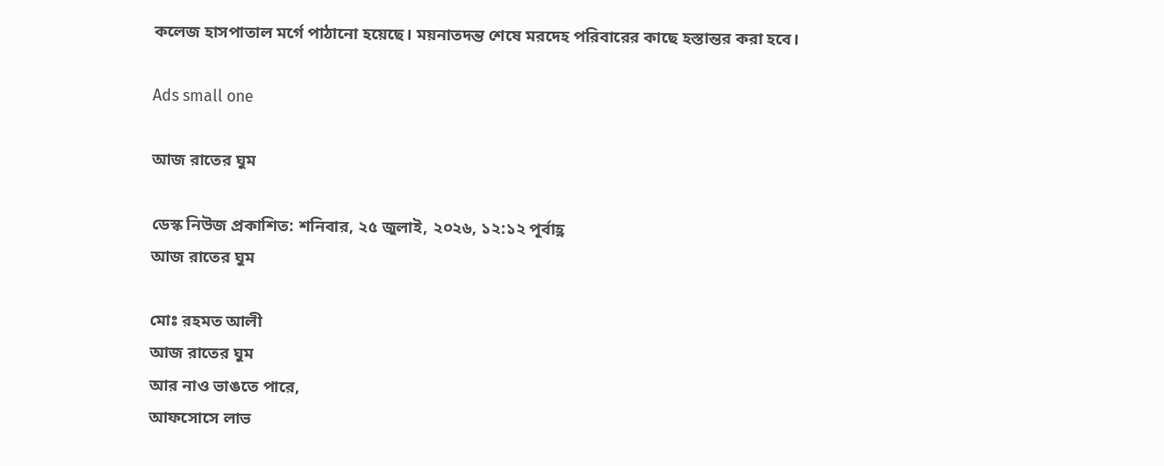কলেজ হাসপাতাল মর্গে পাঠানো হয়েছে। ময়নাতদন্ত শেষে মরদেহ পরিবারের কাছে হস্তান্তর করা হবে।

Ads small one

আজ রাতের ঘুম

ডেস্ক নিউজ প্রকাশিত: শনিবার, ২৫ জুলাই, ২০২৬, ১২:১২ পূর্বাহ্ণ
আজ রাতের ঘুম

মোঃ রহমত আলী
আজ রাতের ঘুম
আর নাও ভাঙতে পারে,
আফসোসে লাভ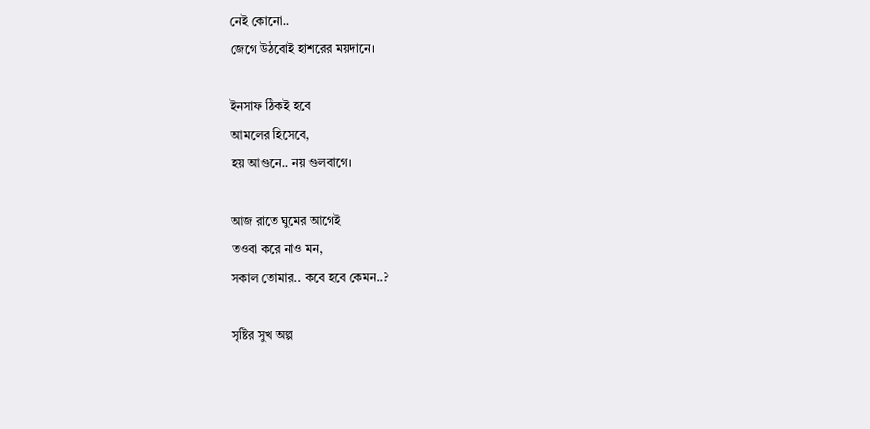নেই কোনো..
জেগে উঠবোই হাশরের ময়দানে।

ইনসাফ ঠিকই হবে
আমলের হিসেবে,
হয় আগুনে.. নয় গুলবাগে।

আজ রাতে ঘুমের আগেই
তওবা করে নাও মন,
সকাল তোমার.. কবে হবে কেমন..?

সৃষ্টির সুখ অল্প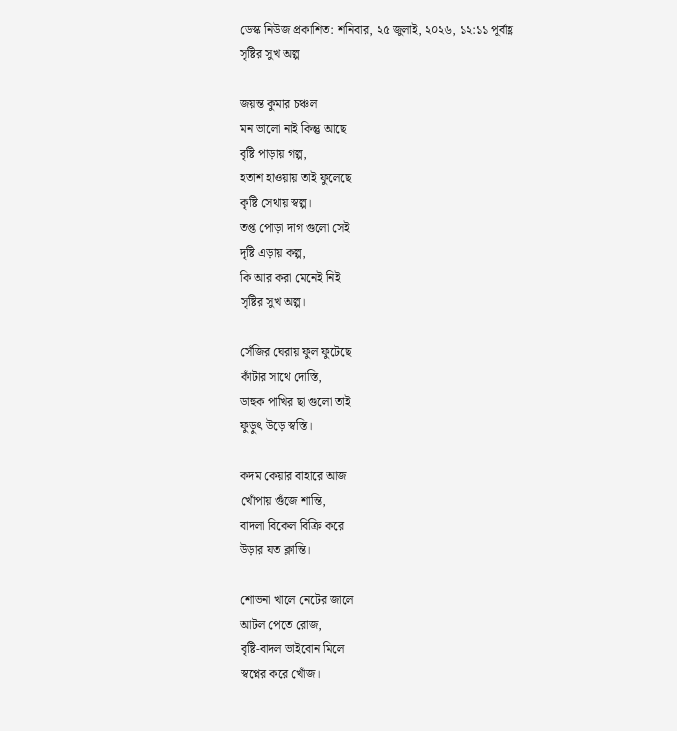ডেস্ক নিউজ প্রকাশিত: শনিবার, ২৫ জুলাই, ২০২৬, ১২:১১ পূর্বাহ্ণ
সৃষ্টির সুখ অল্প

জয়ন্ত কুমার চঞ্চল
মন ভালো নাই কিন্তু আছে
বৃষ্টি পাড়ায় গল্প,
হতাশ হাওয়ায় তাই ফুলেছে
কৃষ্টি সেথায় স্বল্প।
তপ্ত পোড়া দাগ গুলো সেই
দৃষ্টি এড়ায় কল্প,
কি আর করা মেনেই নিই
সৃষ্টির সুখ অল্প।

সেঁজির ঘেরায় ফুল ফুটেছে
কাঁটার সাথে দোস্তি,
ডাহুক পাখির ছা গুলো তাই
ফুড়ুৎ উড়ে স্বস্তি।

কদম কেয়ার বাহারে আজ
খোঁপায় গুঁজে শান্তি,
বাদলা বিকেল বিক্রি করে
উড়ার যত ক্লান্তি।

শোভনা খালে নেটের জালে
আটল পেতে রোজ,
বৃষ্টি-বাদল ভাইবোন মিলে
স্বপ্নের করে খোঁজ।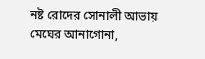নষ্ট রোদের সোনালী আভায়
মেঘের আনাগোনা,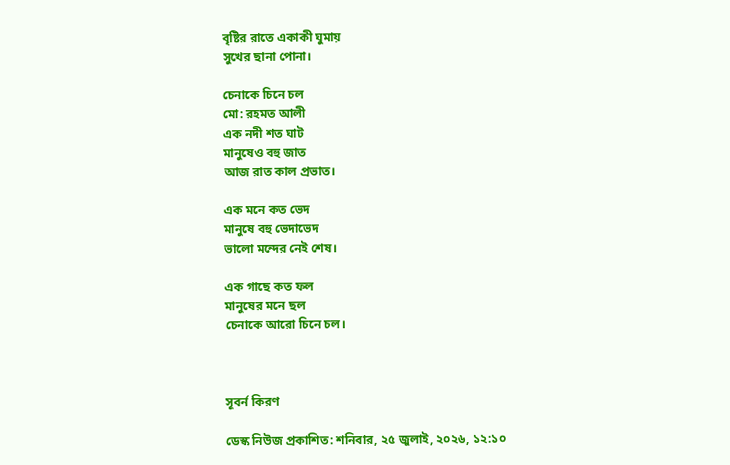বৃষ্টির রাতে একাকী ঘুমায়
সুখের ছানা পোনা।

চেনাকে চিনে চল
মো: রহমত আলী
এক নদী শত ঘাট
মানুষেও বহু জাত
আজ রাত কাল প্রভাত।

এক মনে কত ভেদ
মানুষে বহু ভেদাভেদ
ভালো মন্দের নেই শেষ।

এক গাছে কত ফল
মানুষের মনে ছল
চেনাকে আরো চিনে চল।



সূবর্ন কিরণ

ডেস্ক নিউজ প্রকাশিত: শনিবার, ২৫ জুলাই, ২০২৬, ১২:১০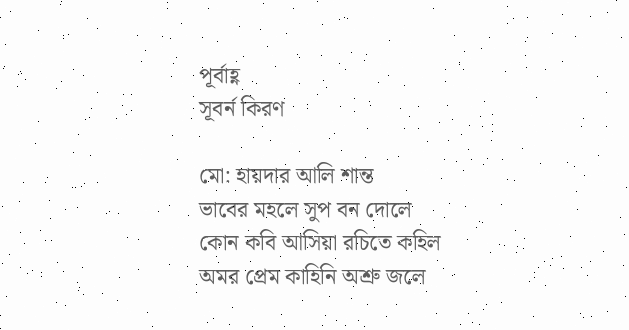পূর্বাহ্ণ
সূবর্ন কিরণ

মো: হায়দার আলি শান্ত
ভাবের মহলে সুপ বন দোলে
কোন কবি আসিয়া রচিতে কহিল
অমর প্রেম কাহিনি অশ্রু জলে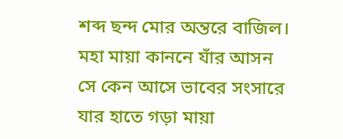শব্দ ছন্দ মোর অন্তরে বাজিল।
মহা মায়া কাননে যাঁর আসন
সে কেন আসে ভাবের সংসারে
যার হাতে গড়া মায়া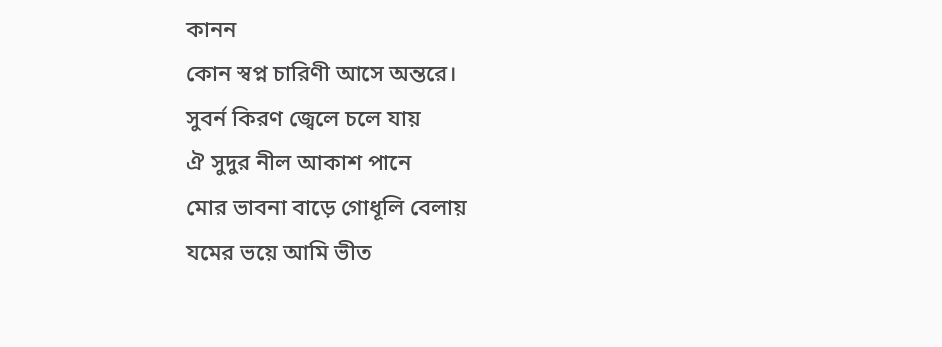কানন
কোন স্বপ্ন চারিণী আসে অন্তরে।
সুবর্ন কিরণ জ্বেলে চলে যায়
ঐ সুদুর নীল আকাশ পানে
মোর ভাবনা বাড়ে গোধূলি বেলায়
যমের ভয়ে আমি ভীত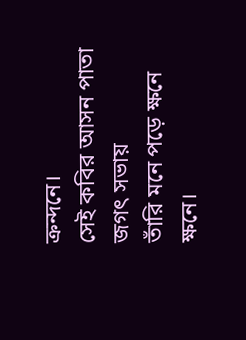ক্রন্দনে।
সেই কবির আসন পাতা জগৎ সভায়
তাঁরি মনে পড়ে ক্ষনে ক্ষনে।